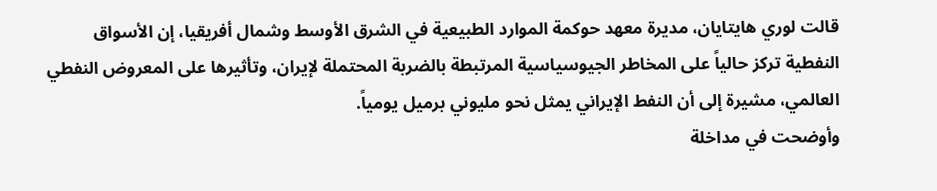قالت لوري هايتايان، مديرة معهد حوكمة الموارد الطبيعية في الشرق الأوسط وشمال أفريقيا، إن الأسواق النفطية تركز حالياً على المخاطر الجيوسياسية المرتبطة بالضربة المحتملة لإيران، وتأثيرها على المعروض النفطي العالمي، مشيرة إلى أن النفط الإيراني يمثل نحو مليوني برميل يومياً.
وأوضحت في مداخلة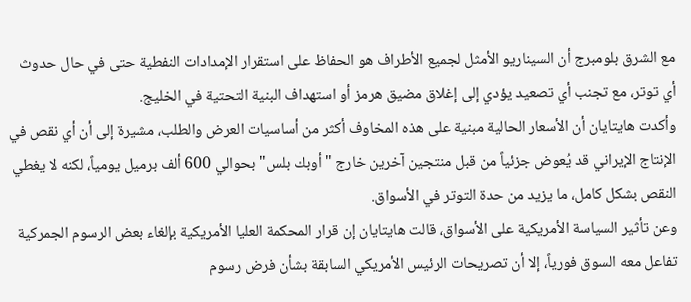مع الشرق بلومبرج أن السيناريو الأمثل لجميع الأطراف هو الحفاظ على استقرار الإمدادات النفطية حتى في حال حدوث أي توتر، مع تجنب أي تصعيد يؤدي إلى إغلاق مضيق هرمز أو استهداف البنية التحتية في الخليج.
وأكدت هايتايان أن الأسعار الحالية مبنية على هذه المخاوف أكثر من أساسيات العرض والطلب، مشيرة إلى أن أي نقص في الإنتاج الإيراني قد يُعوض جزئياً من قبل منتجين آخرين خارج "أوبك بلس" بحوالي 600 ألف برميل يومياً، لكنه لا يغطي النقص بشكل كامل، ما يزيد من حدة التوتر في الأسواق.
وعن تأثير السياسة الأمريكية على الأسواق، قالت هايتايان إن قرار المحكمة العليا الأمريكية بإلغاء بعض الرسوم الجمركية تفاعل معه السوق فورياً، إلا أن تصريحات الرئيس الأمريكي السابقة بشأن فرض رسوم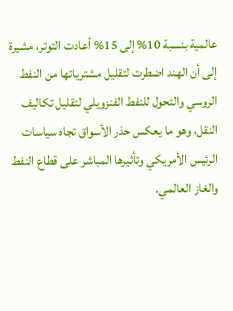عالمية بنسبة 10% إلى 15% أعادت التوتر، مشيرة إلى أن الهند اضطرت لتقليل مشترياتها من النفط الروسي والتحول للنفط الفنزويلي لتقليل تكاليف النقل، وهو ما يعكس حذر الأسواق تجاه سياسات الرئيس الأمريكي وتأثيرها المباشر على قطاع النفط والغاز العالمي.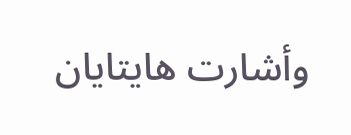وأشارت هايتايان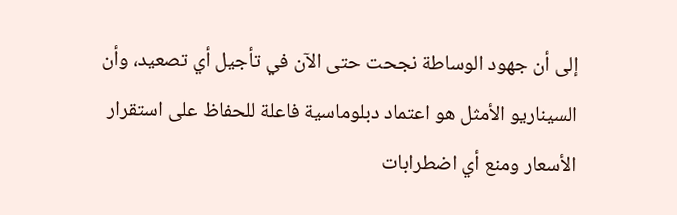إلى أن جهود الوساطة نجحت حتى الآن في تأجيل أي تصعيد، وأن السيناريو الأمثل هو اعتماد دبلوماسية فاعلة للحفاظ على استقرار الأسعار ومنع أي اضطرابات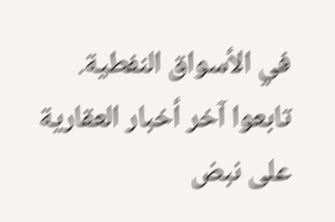في الأسواق النفطية.
تابعوا آخر أخبار العقارية على نبض